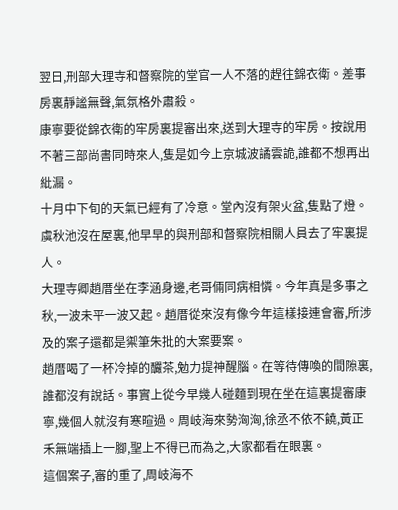翌日,刑部大理寺和督察院的堂官一人不落的趕往錦衣衛。差事房裏靜謐無聲,氣氛格外肅殺。
康寧要從錦衣衛的牢房裏提審出來,送到大理寺的牢房。按說用不著三部尚書同時來人,隻是如今上京城波譎雲詭,誰都不想再出紕漏。
十月中下旬的天氣已經有了冷意。堂內沒有架火盆,隻點了燈。
虞秋池沒在屋裏,他早早的與刑部和督察院相關人員去了牢裏提人。
大理寺卿趙厝坐在李涵身邊,老哥倆同病相憐。今年真是多事之秋,一波未平一波又起。趙厝從來沒有像今年這樣接連會審,所涉及的案子還都是禦筆朱批的大案要案。
趙厝喝了一杯冷掉的釅茶,勉力提神醒腦。在等待傳喚的間隙裏,誰都沒有說話。事實上從今早幾人碰麵到現在坐在這裏提審康寧,幾個人就沒有寒暄過。周岐海來勢洶洶,徐丞不依不饒,黃正禾無端插上一腳,聖上不得已而為之,大家都看在眼裏。
這個案子,審的重了,周岐海不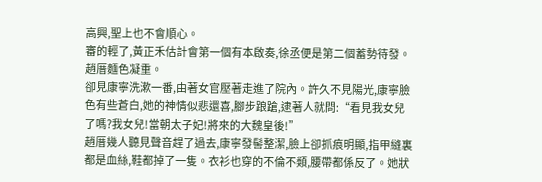高興,聖上也不會順心。
審的輕了,黃正禾估計會第一個有本啟奏,徐丞便是第二個蓄勢待發。
趙厝麵色凝重。
卻見康寧洗漱一番,由著女官壓著走進了院內。許久不見陽光,康寧臉色有些蒼白,她的神情似悲還喜,腳步踉蹌,逮著人就問:“看見我女兒了嗎?我女兒!當朝太子妃!將來的大魏皇後!”
趙厝幾人聽見聲音趕了過去,康寧發髻整潔,臉上卻抓痕明顯,指甲縫裏都是血絲,鞋都掉了一隻。衣衫也穿的不倫不類,腰帶都係反了。她狀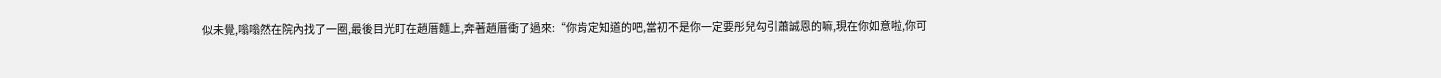似未覺,嗡嗡然在院內找了一圈,最後目光盯在趙厝麵上,奔著趙厝衝了過來:“你肯定知道的吧,當初不是你一定要彤兒勾引蕭誠恩的嘛,現在你如意啦,你可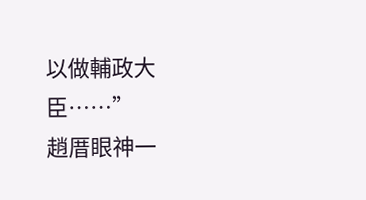以做輔政大臣……”
趙厝眼神一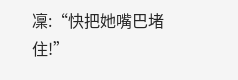凜:“快把她嘴巴堵住!”